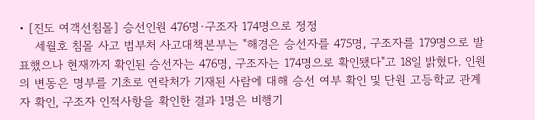• [진도 여객선침몰] 승선인원 476명·구조자 174명으로 정정
    세월호 침몰 사고 범부처 사고대책본부는 "해경은 승선자를 475명, 구조자를 179명으로 발표했으나 현재까지 확인된 승선자는 476명, 구조자는 174명으로 확인됐다"고 18일 밝혔다. 인원의 변동은 명부를 기초로 연락처가 기재된 사람에 대해 승선 여부 확인 및 단원 고등학교 관계자 확인, 구조자 인적사항을 확인한 결과 1명은 비행기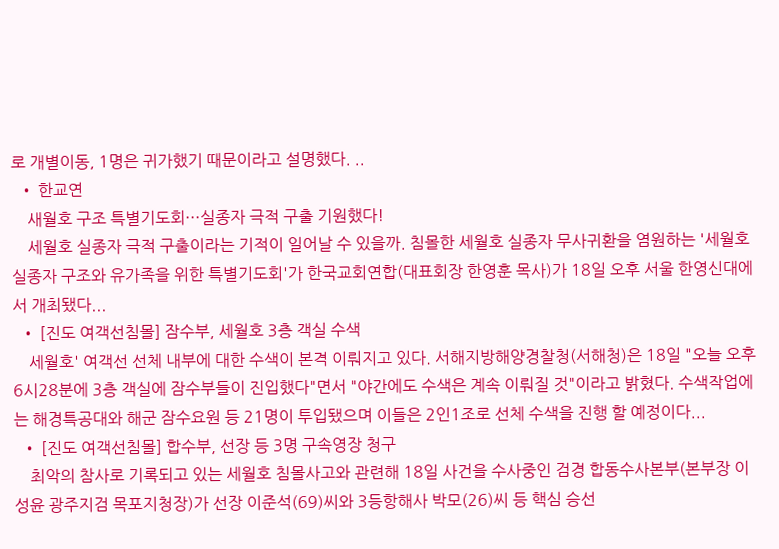로 개별이동, 1명은 귀가했기 때문이라고 설명했다. ..
  • 한교연
    새월호 구조 특별기도회···실종자 극적 구출 기원했다!
    세월호 실종자 극적 구출이라는 기적이 일어날 수 있을까. 침몰한 세월호 실종자 무사귀환을 염원하는 '세월호 실종자 구조와 유가족을 위한 특별기도회'가 한국교회연합(대표회장 한영훈 목사)가 18일 오후 서울 한영신대에서 개최됐다...
  • [진도 여객선침몰] 잠수부, 세월호 3층 객실 수색
    세월호' 여객선 선체 내부에 대한 수색이 본격 이뤄지고 있다. 서해지방해양경찰청(서해청)은 18일 "오늘 오후 6시28분에 3층 객실에 잠수부들이 진입했다"면서 "야간에도 수색은 계속 이뤄질 것"이라고 밝혔다. 수색작업에는 해경특공대와 해군 잠수요원 등 21명이 투입됐으며 이들은 2인1조로 선체 수색을 진행 할 예정이다...
  • [진도 여객선침몰] 합수부, 선장 등 3명 구속영장 청구
    최악의 참사로 기록되고 있는 세월호 침몰사고와 관련해 18일 사건을 수사중인 검경 합동수사본부(본부장 이성윤 광주지검 목포지청장)가 선장 이준석(69)씨와 3등항해사 박모(26)씨 등 핵심 승선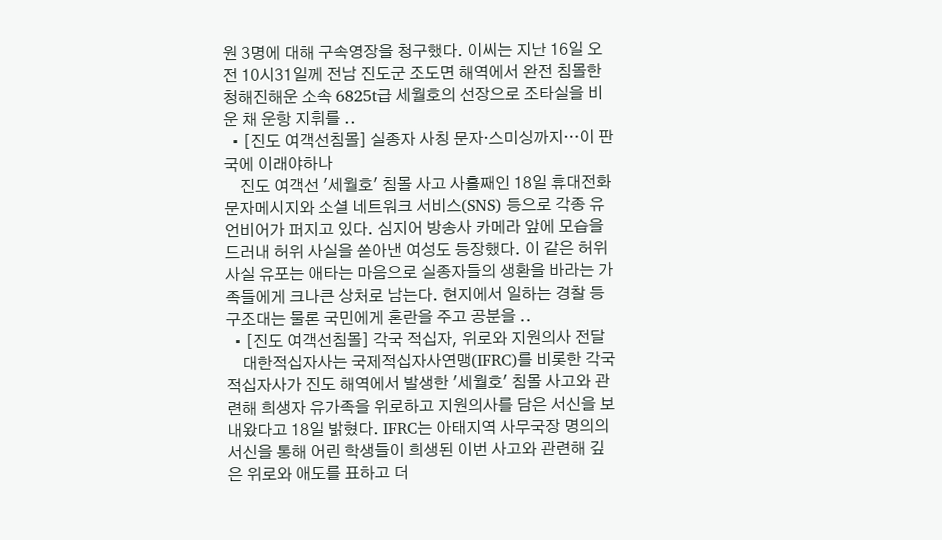원 3명에 대해 구속영장을 청구했다. 이씨는 지난 16일 오전 10시31일께 전남 진도군 조도면 해역에서 완전 침몰한 청해진해운 소속 6825t급 세월호의 선장으로 조타실을 비운 채 운항 지휘를 ..
  • [진도 여객선침몰] 실종자 사칭 문자·스미싱까지…이 판국에 이래야하나
    진도 여객선 '세월호' 침몰 사고 사흘째인 18일 휴대전화 문자메시지와 소셜 네트워크 서비스(SNS) 등으로 각종 유언비어가 퍼지고 있다. 심지어 방송사 카메라 앞에 모습을 드러내 허위 사실을 쏟아낸 여성도 등장했다. 이 같은 허위 사실 유포는 애타는 마음으로 실종자들의 생환을 바라는 가족들에게 크나큰 상처로 남는다. 현지에서 일하는 경찰 등 구조대는 물론 국민에게 혼란을 주고 공분을 ..
  • [진도 여객선침몰] 각국 적십자, 위로와 지원의사 전달
    대한적십자사는 국제적십자사연맹(IFRC)를 비롯한 각국 적십자사가 진도 해역에서 발생한 '세월호' 침몰 사고와 관련해 희생자 유가족을 위로하고 지원의사를 담은 서신을 보내왔다고 18일 밝혔다. IFRC는 아태지역 사무국장 명의의 서신을 통해 어린 학생들이 희생된 이번 사고와 관련해 깊은 위로와 애도를 표하고 더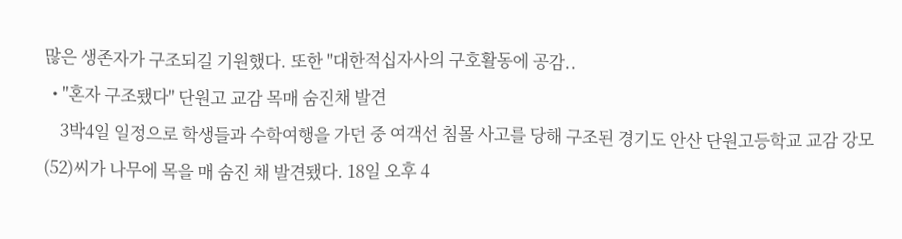많은 생존자가 구조되길 기원했다. 또한 "대한적십자사의 구호활동에 공감..
  • "혼자 구조됐다" 단원고 교감 목매 숨진채 발견
    3박4일 일정으로 학생들과 수학여행을 가던 중 여객선 침몰 사고를 당해 구조된 경기도 안산 단원고등학교 교감 강모(52)씨가 나무에 목을 매 숨진 채 발견됐다. 18일 오후 4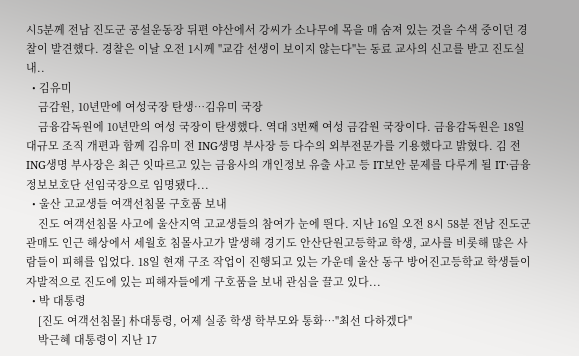시5분께 전남 진도군 공설운동장 뒤편 야산에서 강씨가 소나무에 목을 매 숨져 있는 것을 수색 중이던 경찰이 발견했다. 경찰은 이날 오전 1시께 "교감 선생이 보이지 않는다"는 동료 교사의 신고를 받고 진도실내..
  • 김유미
    금감원, 10년만에 여성국장 탄생…김유미 국장
    금융감독원에 10년만의 여성 국장이 탄생했다. 역대 3번째 여성 금감원 국장이다. 금융감독원은 18일 대규모 조직 개편과 함께 김유미 전 ING생명 부사장 등 다수의 외부전문가를 기용했다고 밝혔다. 김 전 ING생명 부사장은 최근 잇따르고 있는 금융사의 개인정보 유출 사고 등 IT보안 문제를 다루게 될 IT·금융정보보호단 선임국장으로 임명됐다...
  • 울산 고교생들 여객선침몰 구호품 보내
    진도 여객선침몰 사고에 울산지역 고교생들의 참여가 눈에 띈다. 지난 16일 오전 8시 58분 전남 진도군 관매도 인근 해상에서 세월호 침몰사고가 발생해 경기도 안산단원고등학교 학생, 교사를 비롯해 많은 사람들이 피해를 입었다. 18일 현재 구조 작업이 진행되고 있는 가운데 울산 동구 방어진고등학교 학생들이 자발적으로 진도에 있는 피해자들에게 구호품을 보내 관심을 끌고 있다...
  • 박 대통령
    [진도 여객선침몰] 朴대통령, 어제 실종 학생 학부모와 통화…"최선 다하겠다"
    박근혜 대통령이 지난 17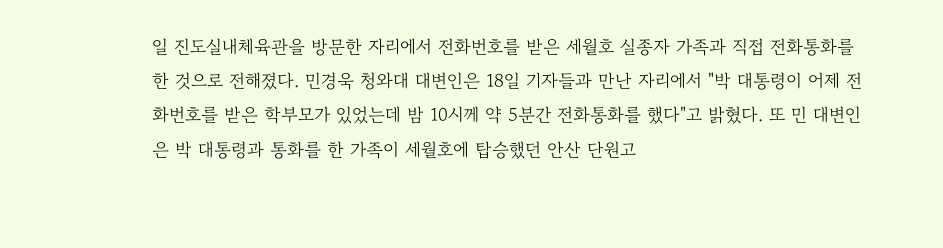일 진도실내체육관을 방문한 자리에서 전화번호를 받은 세월호 실종자 가족과 직접 전화통화를 한 것으로 전해졌다. 민경욱 청와대 대변인은 18일 기자들과 만난 자리에서 "박 대통령이 어제 전화번호를 받은 학부모가 있었는데 밤 10시께 약 5분간 전화통화를 했다"고 밝혔다. 또 민 대변인은 박 대통령과 통화를 한 가족이 세월호에 탑승했던 안산 단원고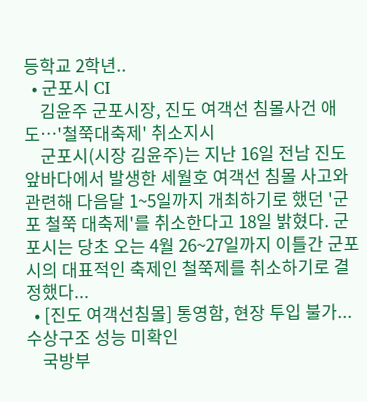등학교 2학년..
  • 군포시 CI
    김윤주 군포시장, 진도 여객선 침몰사건 애도…'철쭉대축제' 취소지시
    군포시(시장 김윤주)는 지난 16일 전남 진도 앞바다에서 발생한 세월호 여객선 침몰 사고와 관련해 다음달 1~5일까지 개최하기로 했던 '군포 철쭉 대축제'를 취소한다고 18일 밝혔다. 군포시는 당초 오는 4월 26~27일까지 이틀간 군포시의 대표적인 축제인 철쭉제를 취소하기로 결정했다...
  • [진도 여객선침몰] 통영함, 현장 투입 불가...수상구조 성능 미확인
    국방부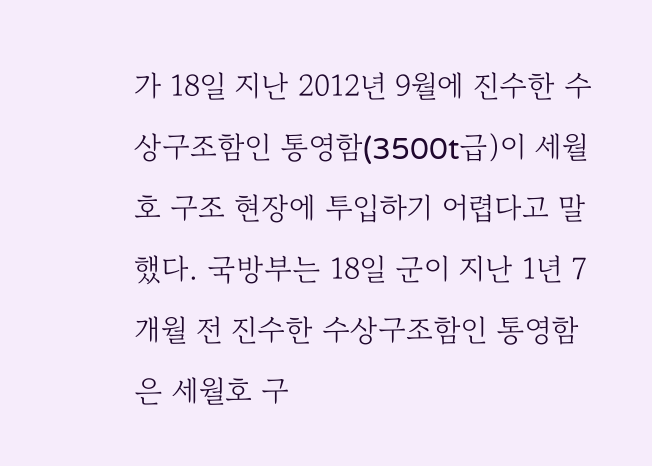가 18일 지난 2012년 9월에 진수한 수상구조함인 통영함(3500t급)이 세월호 구조 현장에 투입하기 어렵다고 말했다. 국방부는 18일 군이 지난 1년 7개월 전 진수한 수상구조함인 통영함은 세월호 구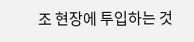조 현장에 투입하는 것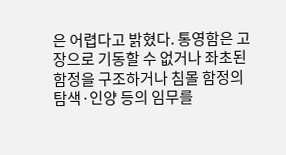은 어렵다고 밝혔다. 통영함은 고장으로 기동할 수 없거나 좌초된 함정을 구조하거나 침몰 함정의 탐색·인양 등의 임무를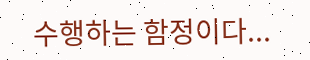수행하는 함정이다...